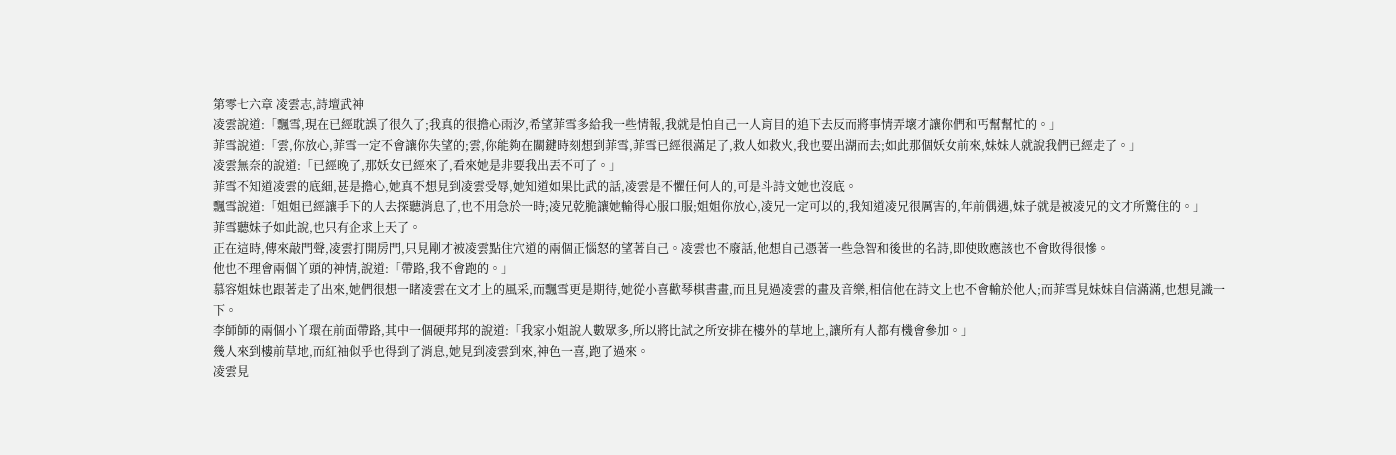第零七六章 凌雲志,詩壇武神
凌雲說道:「飄雪,現在已經耽誤了很久了;我真的很擔心雨汐,希望菲雪多給我一些情報,我就是怕自己一人肓目的追下去反而將事情弄壞才讓你們和丐幫幫忙的。」
菲雪說道:「雲,你放心,菲雪一定不會讓你失望的;雲,你能夠在關鍵時刻想到菲雪,菲雪已經很滿足了,救人如救火,我也要出湖而去;如此那個妖女前來,妹妹人就說我們已經走了。」
凌雲無奈的說道:「已經晚了,那妖女已經來了,看來她是非要我出丟不可了。」
菲雪不知道凌雲的底細,甚是擔心,她真不想見到凌雲受辱,她知道如果比武的話,凌雲是不懼任何人的,可是斗詩文她也沒底。
飄雪說道:「姐姐已經讓手下的人去探聽消息了,也不用急於一時;凌兄乾脆讓她輸得心服口服;姐姐你放心,凌兄一定可以的,我知道凌兄很厲害的,年前偶遇,妹子就是被凌兄的文才所驚住的。」
菲雪聽妹子如此說,也只有企求上天了。
正在這時,傳來敲門聲,凌雲打開房門,只見剛才被凌雲點住穴道的兩個正惱怒的望著自己。凌雲也不廢話,他想自己憑著一些急智和後世的名詩,即使敗應該也不會敗得很慘。
他也不理會兩個丫頭的神情,說道:「帶路,我不會跑的。」
慕容姐妹也跟著走了出來,她們很想一睹凌雲在文才上的風采,而飄雪更是期待,她從小喜歡琴棋書畫,而且見過凌雲的畫及音樂,相信他在詩文上也不會輸於他人;而菲雪見妹妹自信滿滿,也想見識一下。
李師師的兩個小丫環在前面帶路,其中一個硬邦邦的說道:「我家小姐說人數眾多,所以將比試之所安排在樓外的草地上,讓所有人都有機會參加。」
幾人來到樓前草地,而紅袖似乎也得到了消息,她見到凌雲到來,神色一喜,跑了過來。
凌雲見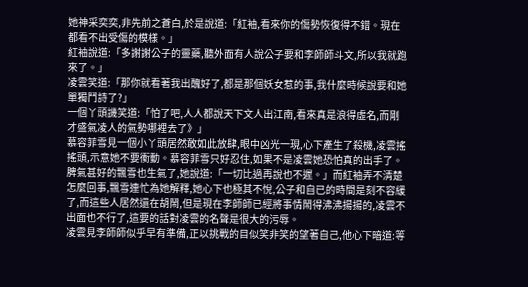她神采奕奕,非先前之蒼白,於是說道:「紅袖,看來你的傷勢恢復得不錯。現在都看不出受傷的模樣。」
紅袖說道:「多謝謝公子的靈藥,聽外面有人說公子要和李師師斗文,所以我就跑來了。」
凌雲笑道:「那你就看著我出醜好了,都是那個妖女惹的事,我什麼時候說要和她單獨鬥詩了?」
一個丫頭譏笑道:「怕了吧,人人都說天下文人出江南,看來真是浪得虛名,而剛才盛氣凌人的氣勢哪裡去了》」
慕容菲雪見一個小丫頭居然敢如此放肆,眼中凶光一現,心下產生了殺機,凌雲搖搖頭,示意她不要衝動。慕容菲雪只好忍住,如果不是凌雲她恐怕真的出手了。
脾氣甚好的飄雪也生氣了,她說道:「一切比過再說也不遲。」而紅袖弄不清楚怎麼回事,飄雪連忙為她解釋,她心下也極其不悅,公子和自已的時間是刻不容緩了,而這些人居然還在胡鬧,但是現在李師師已經將事情鬧得沸沸揚揚的,凌雲不出面也不行了,這要的話對凌雲的名聲是很大的污辱。
凌雲見李師師似乎早有準備,正以挑戰的目似笑非笑的望著自己,他心下暗道:等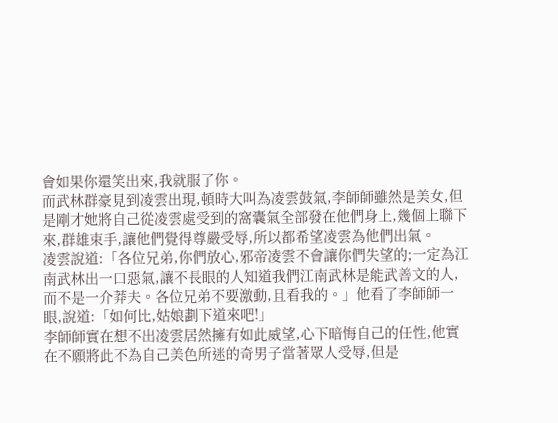會如果你還笑出來,我就服了你。
而武林群豪見到凌雲出現,頓時大叫為凌雲鼓氣,李師師雖然是美女,但是剛才她將自己從凌雲處受到的窩囊氣全部發在他們身上,幾個上聯下來,群雄束手,讓他們覺得尊嚴受辱,所以都希望凌雲為他們出氣。
凌雲說道:「各位兄弟,你們放心,邪帝凌雲不會讓你們失望的;一定為江南武林出一口惡氣,讓不長眼的人知道我們江南武林是能武善文的人,而不是一介莽夫。各位兄弟不要激動,且看我的。」他看了李師師一眼,說道:「如何比,姑娘劃下道來吧!」
李師師實在想不出凌雲居然擁有如此威望,心下暗悔自己的任性,他實在不願將此不為自己美色所迷的奇男子當著眾人受辱,但是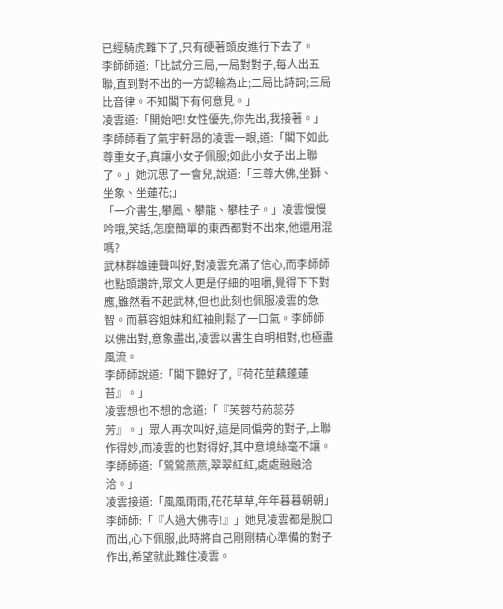已經騎虎難下了,只有硬著頭皮進行下去了。
李師師道:「比試分三局,一局對對子,每人出五聯,直到對不出的一方認輸為止;二局比詩詞;三局比音律。不知閣下有何意見。」
凌雲道:「開始吧!女性優先,你先出,我接著。」
李師師看了氣宇軒昂的凌雲一眼,道:「閣下如此尊重女子,真讓小女子佩服;如此小女子出上聯了。」她沉思了一會兒,說道:「三尊大佛,坐獅、坐象、坐蓮花;」
「一介書生,攀鳳、攀龍、攀桂子。」凌雲慢慢吟哦,笑話,怎麼簡單的東西都對不出來,他還用混嗎?
武林群雄連聲叫好,對凌雲充滿了信心,而李師師也點頭讚許,眾文人更是仔細的咀嚼,覺得下下對應,雖然看不起武林,但也此刻也佩服凌雲的急智。而慕容姐妹和紅袖則鬆了一口氣。李師師以佛出對,意象盡出,凌雲以書生自明相對,也極盡風流。
李師師說道:「閣下聽好了,『荷花莖藕蓬蓮苔』。」
凌雲想也不想的念道:「『芙蓉芍葯蕊芬芳』。」眾人再次叫好,這是同偏旁的對子,上聯作得妙,而凌雲的也對得好,其中意境絲毫不讓。
李師師道:「鶯鶯燕燕,翠翠紅紅,處處融融洽洽。」
凌雲接道:「風風雨雨,花花草草,年年暮暮朝朝」
李師師:「『人過大佛寺!』」她見凌雲都是脫口而出,心下佩服,此時將自己剛剛精心準備的對子作出,希望就此難住凌雲。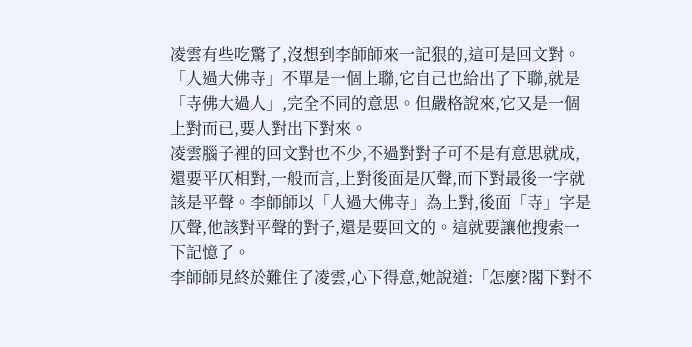凌雲有些吃驚了,沒想到李師師來一記狠的,這可是回文對。「人過大佛寺」不單是一個上聯,它自己也給出了下聯,就是「寺佛大過人」,完全不同的意思。但嚴格說來,它又是一個上對而已,要人對出下對來。
凌雲腦子裡的回文對也不少,不過對對子可不是有意思就成,還要平仄相對,一般而言,上對後面是仄聲,而下對最後一字就該是平聲。李師師以「人過大佛寺」為上對,後面「寺」字是仄聲,他該對平聲的對子,還是要回文的。這就要讓他搜索一下記憶了。
李師師見終於難住了凌雲,心下得意,她說道:「怎麼?閣下對不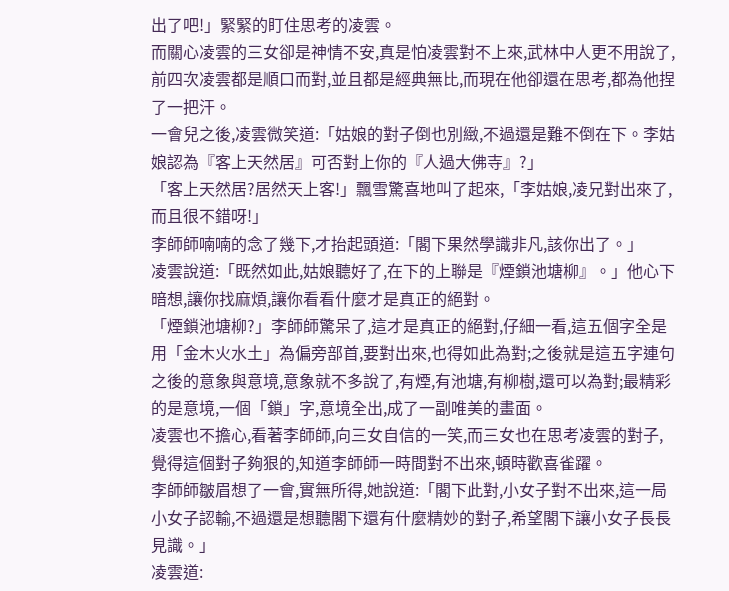出了吧!」緊緊的盯住思考的凌雲。
而關心凌雲的三女卻是神情不安,真是怕凌雲對不上來,武林中人更不用說了,前四次凌雲都是順口而對,並且都是經典無比,而現在他卻還在思考,都為他捏了一把汗。
一會兒之後,凌雲微笑道:「姑娘的對子倒也別緻,不過還是難不倒在下。李姑娘認為『客上天然居』可否對上你的『人過大佛寺』?」
「客上天然居?居然天上客!」飄雪驚喜地叫了起來,「李姑娘,凌兄對出來了,而且很不錯呀!」
李師師喃喃的念了幾下,才抬起頭道:「閣下果然學識非凡,該你出了。」
凌雲說道:「既然如此,姑娘聽好了,在下的上聯是『煙鎖池塘柳』。」他心下暗想,讓你找麻煩,讓你看看什麼才是真正的絕對。
「煙鎖池塘柳?」李師師驚呆了,這才是真正的絕對,仔細一看,這五個字全是用「金木火水土」為偏旁部首,要對出來,也得如此為對;之後就是這五字連句之後的意象與意境,意象就不多說了,有煙,有池塘,有柳樹,還可以為對;最精彩的是意境,一個「鎖」字,意境全出,成了一副唯美的畫面。
凌雲也不擔心,看著李師師,向三女自信的一笑,而三女也在思考凌雲的對子,覺得這個對子夠狠的,知道李師師一時間對不出來,頓時歡喜雀躍。
李師師皺眉想了一會,實無所得,她說道:「閣下此對,小女子對不出來,這一局小女子認輸,不過還是想聽閣下還有什麼精妙的對子,希望閣下讓小女子長長見識。」
凌雲道: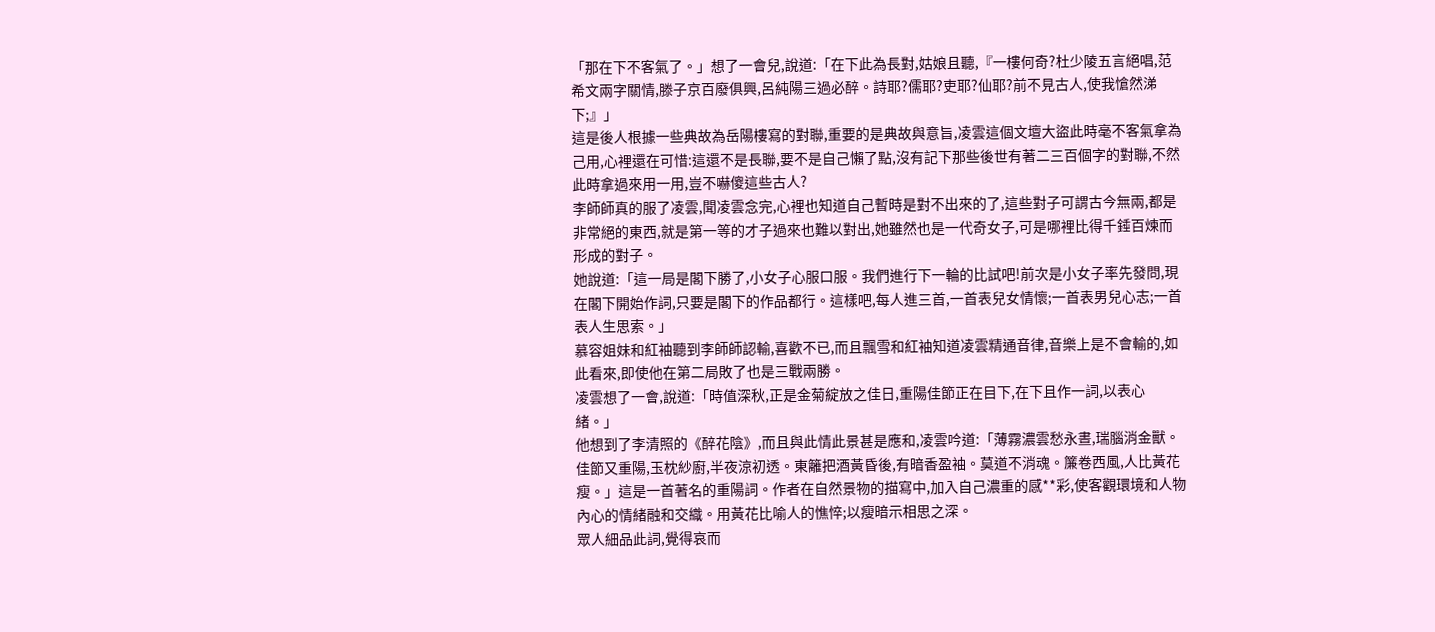「那在下不客氣了。」想了一會兒,說道:「在下此為長對,姑娘且聽,『一樓何奇?杜少陵五言絕唱,范希文兩字關情,滕子京百廢俱興,呂純陽三過必醉。詩耶?儒耶?吏耶?仙耶?前不見古人,使我愴然涕下;』」
這是後人根據一些典故為岳陽樓寫的對聯,重要的是典故與意旨,凌雲這個文壇大盜此時毫不客氣拿為己用,心裡還在可惜:這還不是長聯,要不是自己懶了點,沒有記下那些後世有著二三百個字的對聯,不然此時拿過來用一用,豈不嚇傻這些古人?
李師師真的服了凌雲,聞凌雲念完,心裡也知道自己暫時是對不出來的了,這些對子可謂古今無兩,都是非常絕的東西,就是第一等的才子過來也難以對出,她雖然也是一代奇女子,可是哪裡比得千錘百煉而形成的對子。
她說道:「這一局是閣下勝了,小女子心服口服。我們進行下一輪的比試吧!前次是小女子率先發問,現在閣下開始作詞,只要是閣下的作品都行。這樣吧,每人進三首,一首表兒女情懷;一首表男兒心志;一首表人生思索。」
慕容姐妹和紅袖聽到李師師認輸,喜歡不已,而且飄雪和紅袖知道凌雲精通音律,音樂上是不會輸的,如此看來,即使他在第二局敗了也是三戰兩勝。
凌雲想了一會,說道:「時值深秋,正是金菊綻放之佳日,重陽佳節正在目下,在下且作一詞,以表心緒。」
他想到了李清照的《醉花陰》,而且與此情此景甚是應和,凌雲吟道:「薄霧濃雲愁永晝,瑞腦消金獸。佳節又重陽,玉枕紗廚,半夜涼初透。東籬把酒黃昏後,有暗香盈袖。莫道不消魂。簾卷西風,人比黃花瘦。」這是一首著名的重陽詞。作者在自然景物的描寫中,加入自己濃重的感**彩,使客觀環境和人物內心的情緒融和交織。用黃花比喻人的憔悴;以瘦暗示相思之深。
眾人細品此詞,覺得哀而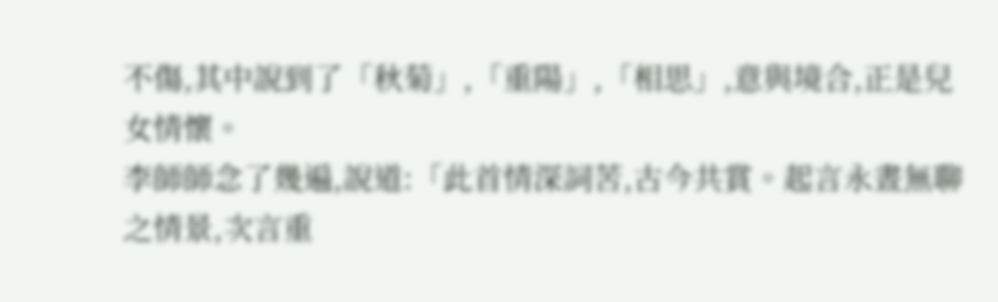不傷,其中說到了「秋菊」,「重陽」,「相思」,意與境合,正是兒女情懷。
李師師念了幾遍,說道:「此首情深詞苦,古今共賞。起言永晝無聊之情景,次言重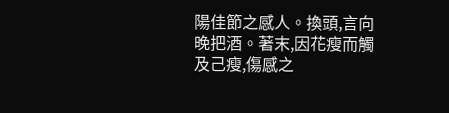陽佳節之感人。換頭,言向晚把酒。著末,因花瘦而觸及己瘦,傷感之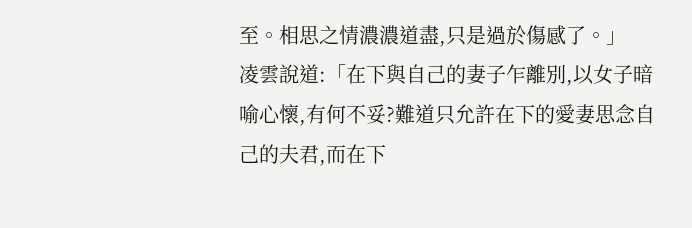至。相思之情濃濃道盡,只是過於傷感了。」
凌雲說道:「在下與自己的妻子乍離別,以女子暗喻心懷,有何不妥?難道只允許在下的愛妻思念自己的夫君,而在下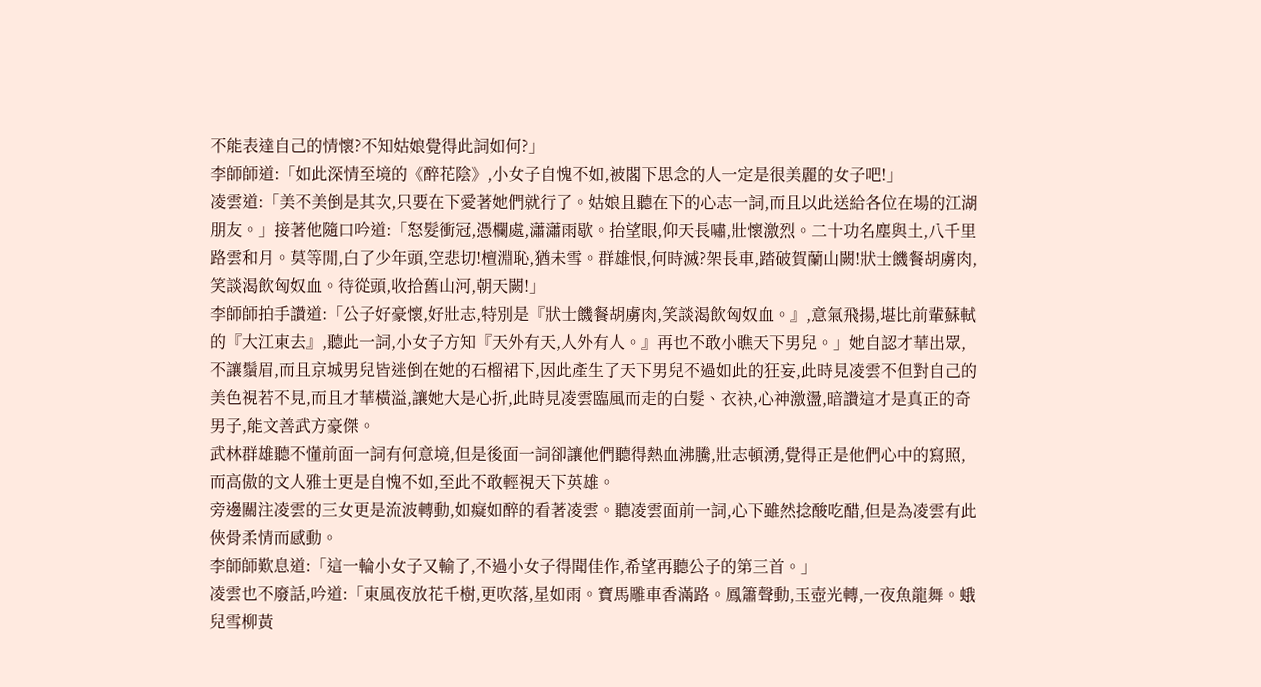不能表達自己的情懷?不知姑娘覺得此詞如何?」
李師師道:「如此深情至境的《醉花陰》,小女子自愧不如,被閣下思念的人一定是很美麗的女子吧!」
凌雲道:「美不美倒是其次,只要在下愛著她們就行了。姑娘且聽在下的心志一詞,而且以此送給各位在場的江湖朋友。」接著他隨口吟道:「怒髮衝冠,憑欄處,瀟瀟雨歇。抬望眼,仰天長嘯,壯懷激烈。二十功名塵與土,八千里路雲和月。莫等閒,白了少年頭,空悲切!檀淵恥,猶未雪。群雄恨,何時滅?架長車,踏破賀蘭山闕!狀士饑餐胡虜肉,笑談渴飲匈奴血。待從頭,收拾舊山河,朝天闕!」
李師師拍手讚道:「公子好豪懷,好壯志,特別是『狀士饑餐胡虜肉,笑談渴飲匈奴血。』,意氣飛揚,堪比前輩蘇軾的『大江東去』,聽此一詞,小女子方知『天外有天,人外有人。』再也不敢小瞧天下男兒。」她自認才華出眾,不讓鬚眉,而且京城男兒皆迷倒在她的石榴裙下,因此產生了天下男兒不過如此的狂妄,此時見凌雲不但對自己的美色視若不見,而且才華橫溢,讓她大是心折,此時見凌雲臨風而走的白髮、衣袂,心神激盪,暗讚這才是真正的奇男子,能文善武方豪傑。
武林群雄聽不懂前面一詞有何意境,但是後面一詞卻讓他們聽得熱血沸騰,壯志頓湧,覺得正是他們心中的寫照,而高傲的文人雅士更是自愧不如,至此不敢輕視天下英雄。
旁邊關注凌雲的三女更是流波轉動,如癡如醉的看著凌雲。聽凌雲面前一詞,心下雖然捻酸吃醋,但是為凌雲有此俠骨柔情而感動。
李師師歎息道:「這一輪小女子又輸了,不過小女子得聞佳作,希望再聽公子的第三首。」
凌雲也不廢話,吟道:「東風夜放花千樹,更吹落,星如雨。寶馬雕車香滿路。鳳簫聲動,玉壺光轉,一夜魚龍舞。蛾兒雪柳黃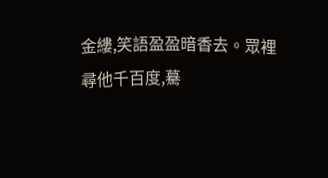金縷,笑語盈盈暗香去。眾裡尋他千百度,驀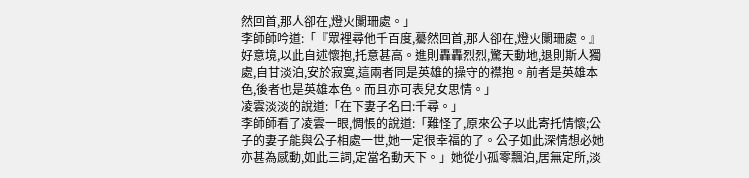然回首,那人卻在,燈火闌珊處。」
李師師吟道:「『眾裡尋他千百度,驀然回首,那人卻在,燈火闌珊處。』好意境,以此自述懷抱,托意甚高。進則轟轟烈烈,驚天動地,退則斯人獨處,自甘淡泊,安於寂寞,這兩者同是英雄的操守的襟抱。前者是英雄本色,後者也是英雄本色。而且亦可表兒女思情。」
凌雲淡淡的說道:「在下妻子名曰:千尋。」
李師師看了凌雲一眼,惆悵的說道:「難怪了,原來公子以此寄托情懷;公子的妻子能與公子相處一世,她一定很幸福的了。公子如此深情想必她亦甚為感動,如此三詞,定當名動天下。」她從小孤零飄泊,居無定所,淡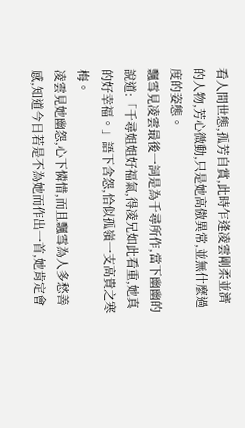看人間世態,孤芳自賞,此時乍逢凌雲剛柔並濟的人物,芳心微動,只是她高傲異常,並無什麼過度的姿態。
飄雪見凌雲最後一詞是為千尋所作,當下幽幽的說道:「千尋姐姐好福氣,得凌兄如此看重,她真的好幸福。」語下含怨,恰似孤嶺一支高貴之寒梅。
凌雲見她幽怨,心下憐惜,而且飄雪為人多愁善感,知道今日若是不為她而作出一首,她肯定會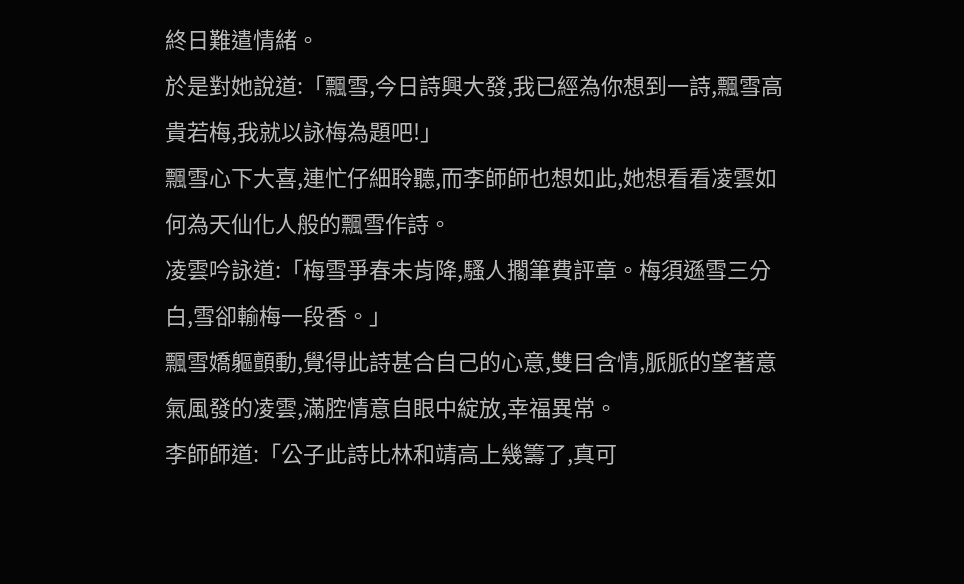終日難遣情緒。
於是對她說道:「飄雪,今日詩興大發,我已經為你想到一詩,飄雪高貴若梅,我就以詠梅為題吧!」
飄雪心下大喜,連忙仔細聆聽,而李師師也想如此,她想看看凌雲如何為天仙化人般的飄雪作詩。
凌雲吟詠道:「梅雪爭春未肯降,騷人擱筆費評章。梅須遜雪三分白,雪卻輸梅一段香。」
飄雪嬌軀顫動,覺得此詩甚合自己的心意,雙目含情,脈脈的望著意氣風發的凌雲,滿腔情意自眼中綻放,幸福異常。
李師師道:「公子此詩比林和靖高上幾籌了,真可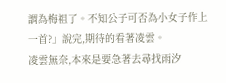謂為梅祖了。不知公子可否為小女子作上一首?」說完,期待的看著凌雲。
凌雲無奈,本來是要急著去尋找雨汐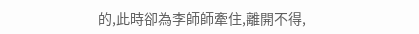的,此時卻為李師師牽住,離開不得,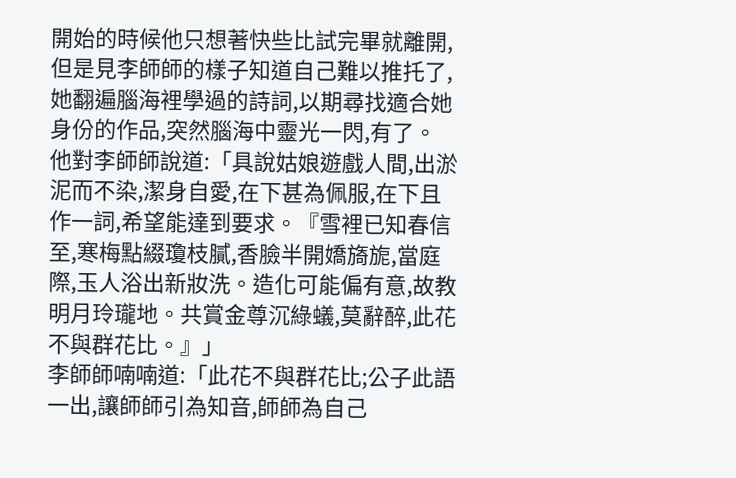開始的時候他只想著快些比試完畢就離開,但是見李師師的樣子知道自己難以推托了,她翻遍腦海裡學過的詩詞,以期尋找適合她身份的作品,突然腦海中靈光一閃,有了。
他對李師師說道:「具說姑娘遊戲人間,出淤泥而不染,潔身自愛,在下甚為佩服,在下且作一詞,希望能達到要求。『雪裡已知春信至,寒梅點綴瓊枝膩,香臉半開嬌旖旎,當庭際,玉人浴出新妝洗。造化可能偏有意,故教明月玲瓏地。共賞金尊沉綠蟻,莫辭醉,此花不與群花比。』」
李師師喃喃道:「此花不與群花比;公子此語一出,讓師師引為知音,師師為自己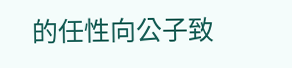的任性向公子致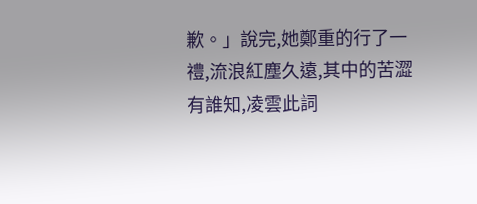歉。」說完,她鄭重的行了一禮,流浪紅塵久遠,其中的苦澀有誰知,凌雲此詞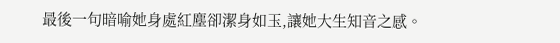最後一句暗喻她身處紅塵卻潔身如玉,讓她大生知音之感。